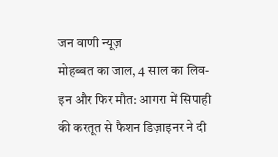जन वाणी न्यूज़
मोहब्बत का जाल, 4 साल का लिव-इन और फिर मौत: आगरा में सिपाही की करतूत से फैशन डिज़ाइनर ने दी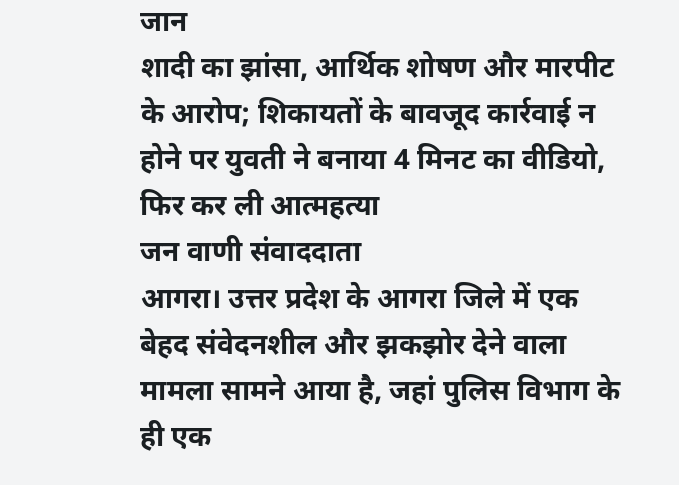जान
शादी का झांसा, आर्थिक शोषण और मारपीट के आरोप; शिकायतों के बावजूद कार्रवाई न होने पर युवती ने बनाया 4 मिनट का वीडियो, फिर कर ली आत्महत्या
जन वाणी संवाददाता
आगरा। उत्तर प्रदेश के आगरा जिले में एक बेहद संवेदनशील और झकझोर देने वाला मामला सामने आया है, जहां पुलिस विभाग के ही एक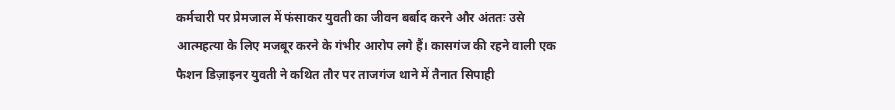कर्मचारी पर प्रेमजाल में फंसाकर युवती का जीवन बर्बाद करने और अंततः उसे आत्महत्या के लिए मजबूर करने के गंभीर आरोप लगे हैं। कासगंज की रहने वाली एक फैशन डिज़ाइनर युवती ने कथित तौर पर ताजगंज थाने में तैनात सिपाही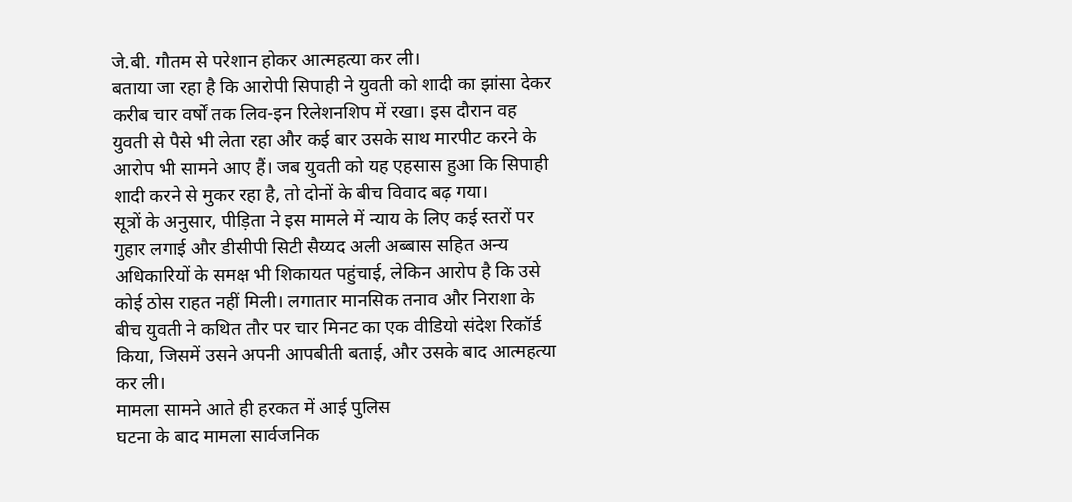जे.बी. गौतम से परेशान होकर आत्महत्या कर ली।
बताया जा रहा है कि आरोपी सिपाही ने युवती को शादी का झांसा देकर करीब चार वर्षों तक लिव-इन रिलेशनशिप में रखा। इस दौरान वह युवती से पैसे भी लेता रहा और कई बार उसके साथ मारपीट करने के आरोप भी सामने आए हैं। जब युवती को यह एहसास हुआ कि सिपाही शादी करने से मुकर रहा है, तो दोनों के बीच विवाद बढ़ गया।
सूत्रों के अनुसार, पीड़िता ने इस मामले में न्याय के लिए कई स्तरों पर गुहार लगाई और डीसीपी सिटी सैय्यद अली अब्बास सहित अन्य अधिकारियों के समक्ष भी शिकायत पहुंचाई, लेकिन आरोप है कि उसे कोई ठोस राहत नहीं मिली। लगातार मानसिक तनाव और निराशा के बीच युवती ने कथित तौर पर चार मिनट का एक वीडियो संदेश रिकॉर्ड किया, जिसमें उसने अपनी आपबीती बताई, और उसके बाद आत्महत्या कर ली।
मामला सामने आते ही हरकत में आई पुलिस
घटना के बाद मामला सार्वजनिक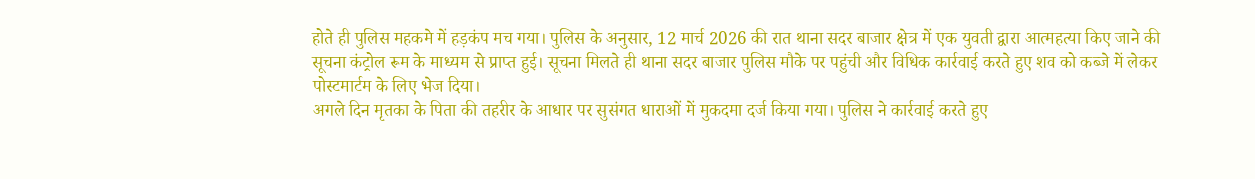होते ही पुलिस महकमे में हड़कंप मच गया। पुलिस के अनुसार, 12 मार्च 2026 की रात थाना सदर बाजार क्षेत्र में एक युवती द्वारा आत्महत्या किए जाने की सूचना कंट्रोल रूम के माध्यम से प्राप्त हुई। सूचना मिलते ही थाना सदर बाजार पुलिस मौके पर पहुंची और विधिक कार्रवाई करते हुए शव को कब्जे में लेकर पोस्टमार्टम के लिए भेज दिया।
अगले दिन मृतका के पिता की तहरीर के आधार पर सुसंगत धाराओं में मुकदमा दर्ज किया गया। पुलिस ने कार्रवाई करते हुए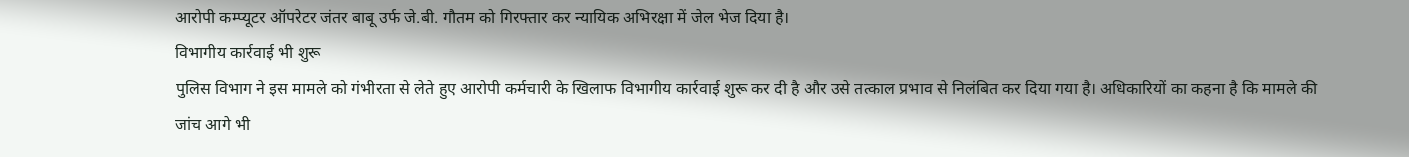आरोपी कम्प्यूटर ऑपरेटर जंतर बाबू उर्फ जे.बी. गौतम को गिरफ्तार कर न्यायिक अभिरक्षा में जेल भेज दिया है।
विभागीय कार्रवाई भी शुरू
पुलिस विभाग ने इस मामले को गंभीरता से लेते हुए आरोपी कर्मचारी के खिलाफ विभागीय कार्रवाई शुरू कर दी है और उसे तत्काल प्रभाव से निलंबित कर दिया गया है। अधिकारियों का कहना है कि मामले की जांच आगे भी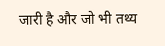जारी है और जो भी तथ्य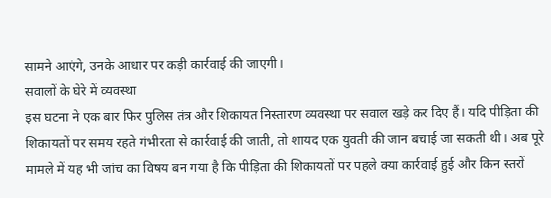सामने आएंगे, उनके आधार पर कड़ी कार्रवाई की जाएगी।
सवालों के घेरे में व्यवस्था
इस घटना ने एक बार फिर पुलिस तंत्र और शिकायत निस्तारण व्यवस्था पर सवाल खड़े कर दिए हैं। यदि पीड़िता की शिकायतों पर समय रहते गंभीरता से कार्रवाई की जाती, तो शायद एक युवती की जान बचाई जा सकती थी। अब पूरे मामले में यह भी जांच का विषय बन गया है कि पीड़िता की शिकायतों पर पहले क्या कार्रवाई हुई और किन स्तरों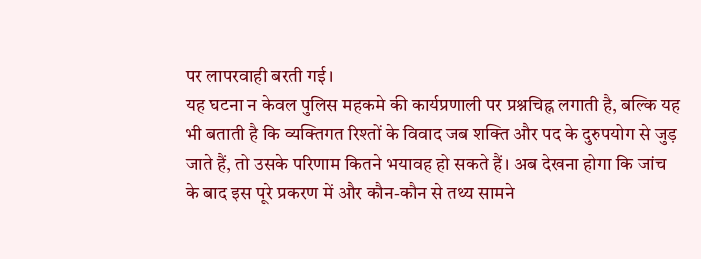पर लापरवाही बरती गई।
यह घटना न केवल पुलिस महकमे की कार्यप्रणाली पर प्रश्नचिह्न लगाती है, बल्कि यह भी बताती है कि व्यक्तिगत रिश्तों के विवाद जब शक्ति और पद के दुरुपयोग से जुड़ जाते हैं, तो उसके परिणाम कितने भयावह हो सकते हैं। अब देखना होगा कि जांच के बाद इस पूरे प्रकरण में और कौन-कौन से तथ्य सामने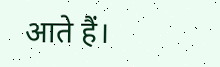आते हैं।